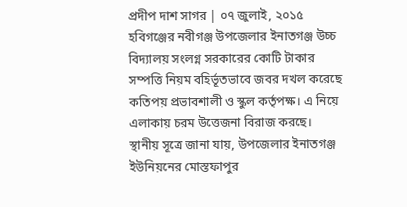প্রদীপ দাশ সাগর | ০৭ জুলাই, ২০১৫
হবিগঞ্জের নবীগঞ্জ উপজেলার ইনাতগঞ্জ উচ্চ বিদ্যালয় সংলগ্ন সরকারের কোটি টাকার সম্পত্তি নিয়ম বহির্ভূতভাবে জবর দখল করেছে কতিপয় প্রভাবশালী ও স্কুল কর্তৃপক্ষ। এ নিয়ে এলাকায় চরম উত্তেজনা বিরাজ করছে।
স্থানীয় সূত্রে জানা যায়, উপজেলার ইনাতগঞ্জ ইউনিয়নের মোস্তফাপুর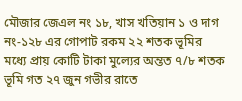মৌজার জেএল নং ১৮, খাস খতিয়ান ১ ও দাগ নং-১২৮ এর গোপাট রকম ২২ শতক ভূমির মধ্যে প্রায় কোটি টাকা মুল্যের অন্তত ৭/৮ শতক ভূমি গত ২৭ জুন গভীর রাতে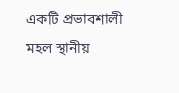একটি প্রভাবশালী মহল স্থানীয়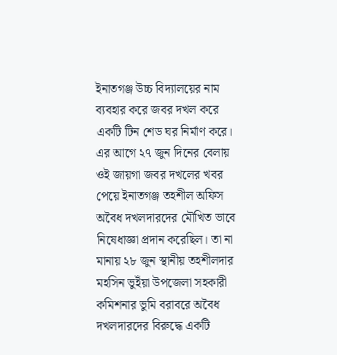ইনাতগঞ্জ উচ্চ বিদ্যালয়ের নাম ব্যবহার করে জবর দখল করে একটি টিন শেড ঘর নির্মাণ করে।
এর আগে ২৭ জুন দিনের বেলায় ওই জায়গা জবর দখলের খবর পেয়ে ইনাতগঞ্জ তহশীল অফিস অবৈধ দখলদারদের মৌখিত ভাবে নিষেধাজ্ঞা প্রদান করেছিল। তা না মানায় ২৮ জুন স্থানীয় তহশীলদার মহসিন ভুইঁয়া উপজেলা সহকারী কমিশনার ভুমি বরাবরে অবৈধ দখলদারদের বিরুদ্ধে একটি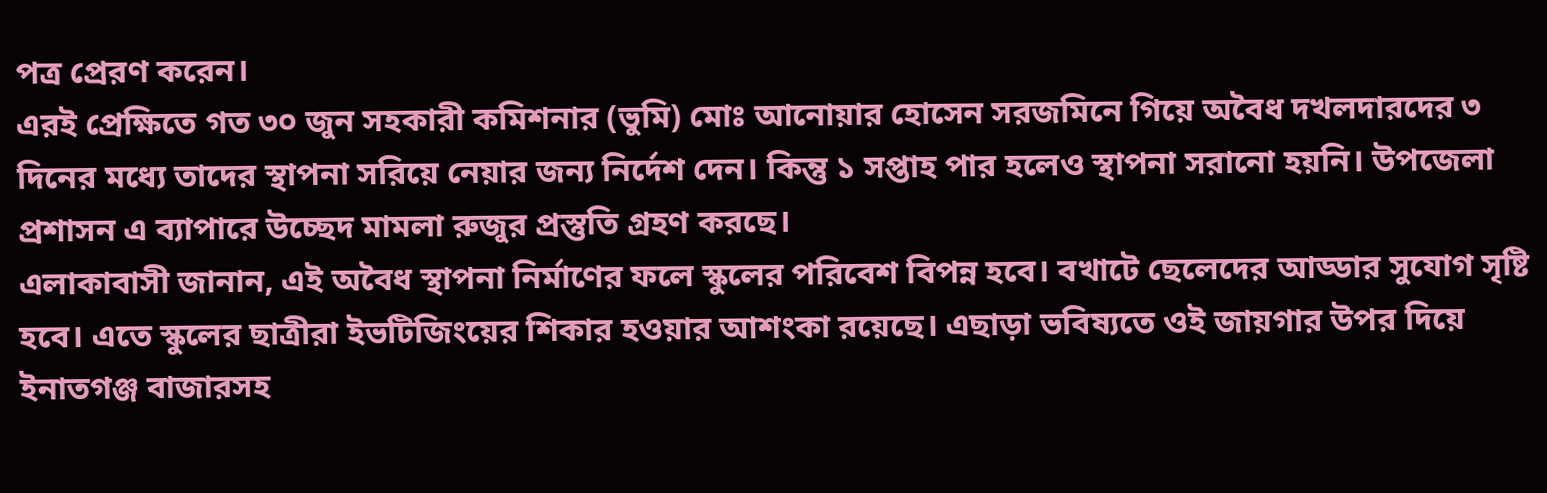পত্র প্রেরণ করেন।
এরই প্রেক্ষিতে গত ৩০ জুন সহকারী কমিশনার (ভুমি) মোঃ আনোয়ার হোসেন সরজমিনে গিয়ে অবৈধ দখলদারদের ৩ দিনের মধ্যে তাদের স্থাপনা সরিয়ে নেয়ার জন্য নির্দেশ দেন। কিন্তু ১ সপ্তাহ পার হলেও স্থাপনা সরানো হয়নি। উপজেলা প্রশাসন এ ব্যাপারে উচ্ছেদ মামলা রুজুর প্রস্তুতি গ্রহণ করছে।
এলাকাবাসী জানান, এই অবৈধ স্থাপনা নির্মাণের ফলে স্কুলের পরিবেশ বিপন্ন হবে। বখাটে ছেলেদের আড্ডার সুযোগ সৃষ্টি হবে। এতে স্কুলের ছাত্রীরা ইভটিজিংয়ের শিকার হওয়ার আশংকা রয়েছে। এছাড়া ভবিষ্যতে ওই জায়গার উপর দিয়ে ইনাতগঞ্জ বাজারসহ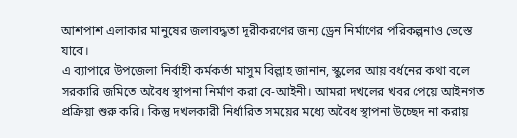আশপাশ এলাকার মানুষের জলাবদ্ধতা দূরীকরণের জন্য ড্রেন নির্মাণের পরিকল্পনাও ভেস্তে যাবে।
এ ব্যাপারে উপজেলা নির্বাহী কর্মকর্তা মাসুম বিল্লাহ জানান, স্কুলের আয় বর্ধনের কথা বলে সরকারি জমিতে অবৈধ স্থাপনা নির্মাণ করা বে-আইনী। আমরা দখলের খবর পেয়ে আইনগত প্রক্রিয়া শুরু করি। কিন্তু দখলকারী নির্ধারিত সময়ের মধ্যে অবৈধ স্থাপনা উচ্ছেদ না করায়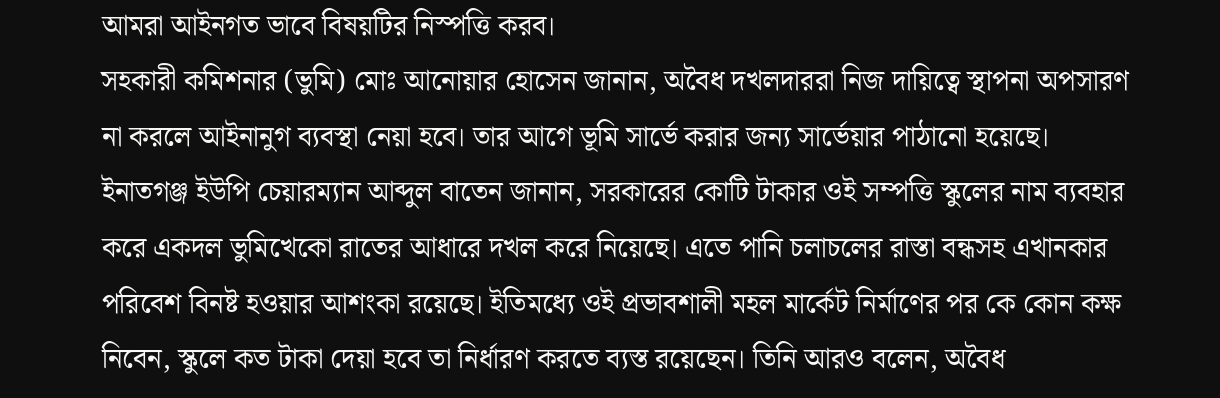আমরা আইনগত ভাবে বিষয়টির নিস্পত্তি করব।
সহকারী কমিশনার (ভুমি) মোঃ আনোয়ার হোসেন জানান, অবৈধ দখলদাররা নিজ দায়িত্বে স্থাপনা অপসারণ না করলে আইনানুগ ব্যবস্থা নেয়া হবে। তার আগে ভূমি সার্ভে করার জন্য সার্ভেয়ার পাঠানো হয়েছে।
ইনাতগঞ্জ ইউপি চেয়ারম্যান আব্দুল বাতেন জানান, সরকারের কোটি টাকার ওই সম্পত্তি স্কুলের নাম ব্যবহার করে একদল ভুমিখেকো রাতের আধারে দখল করে নিয়েছে। এতে পানি চলাচলের রাস্তা বন্ধসহ এখানকার পরিবেশ বিনষ্ট হওয়ার আশংকা রয়েছে। ইতিমধ্যে ওই প্রভাবশালী মহল মার্কেট নির্মাণের পর কে কোন কক্ষ নিবেন, স্কুলে কত টাকা দেয়া হবে তা নির্ধারণ করতে ব্যস্ত রয়েছেন। তিনি আরও বলেন, অবৈধ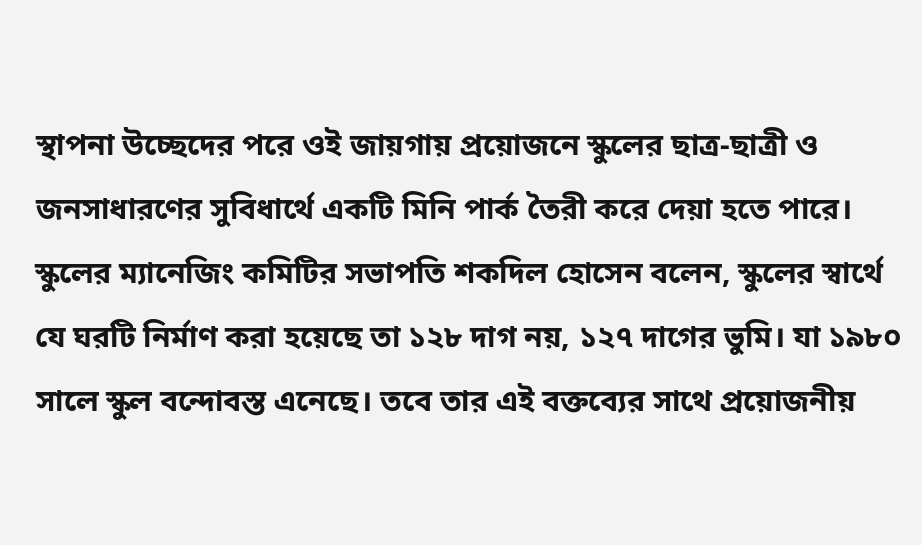স্থাপনা উচ্ছেদের পরে ওই জায়গায় প্রয়োজনে স্কুলের ছাত্র-ছাত্রী ও জনসাধারণের সুবিধার্থে একটি মিনি পার্ক তৈরী করে দেয়া হতে পারে।
স্কুলের ম্যানেজিং কমিটির সভাপতি শকদিল হোসেন বলেন, স্কুলের স্বার্থে যে ঘরটি নির্মাণ করা হয়েছে তা ১২৮ দাগ নয়, ১২৭ দাগের ভুমি। যা ১৯৮০ সালে স্কুল বন্দোবস্ত এনেছে। তবে তার এই বক্তব্যের সাথে প্রয়োজনীয়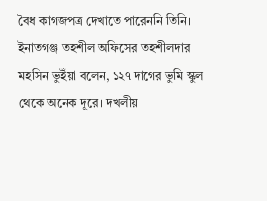বৈধ কাগজপত্র দেখাতে পারেননি তিনি।
ইনাতগঞ্জ তহশীল অফিসের তহশীলদার মহসিন ভুইঁয়া বলেন, ১২৭ দাগের ভুমি স্কুল থেকে অনেক দূরে। দখলীয়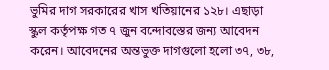ভুমির দাগ সরকারের খাস খতিয়ানের ১২৮। এছাড়া স্কুল কর্তৃপক্ষ গত ৭ জুন বন্দোবস্তের জন্য আবেদন করেন। আবেদনের অন্তভুক্ত দাগগুলো হলো ৩৭, ৩৮,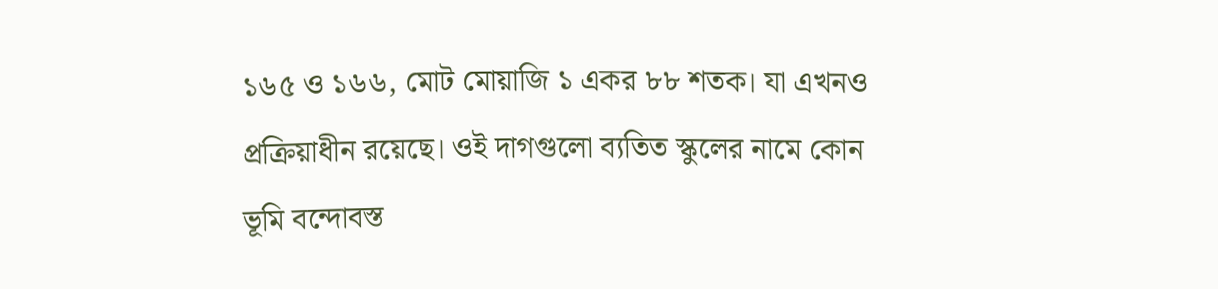১৬৫ ও ১৬৬, মোট মোয়াজি ১ একর ৮৮ শতক। যা এখনও প্রক্রিয়াধীন রয়েছে। ওই দাগগুলো ব্যতিত স্কুলের নামে কোন ভূমি বন্দোবস্ত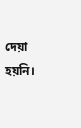দেয়া হয়নি।